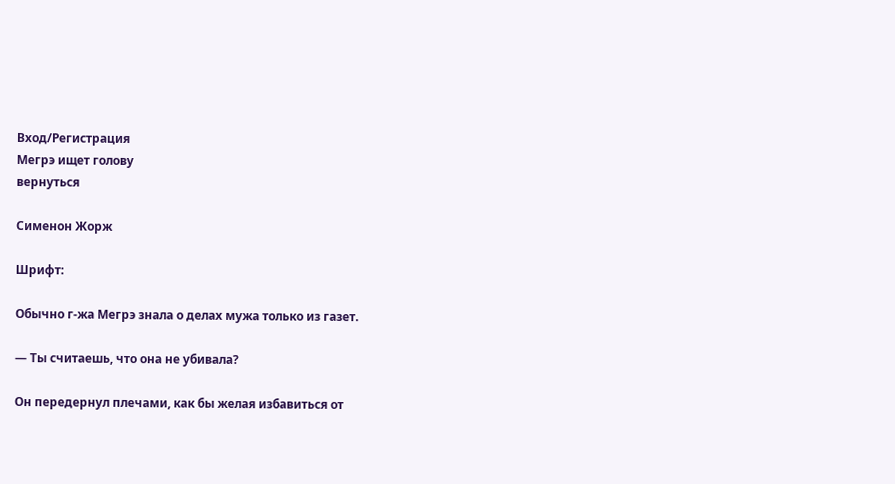Вход/Регистрация
Мегрэ ищет голову
вернуться

Сименон Жорж

Шрифт:

Обычно г-жа Мегрэ знала о делах мужа только из газет.

— Ты считаешь, что она не убивала?

Он передернул плечами, как бы желая избавиться от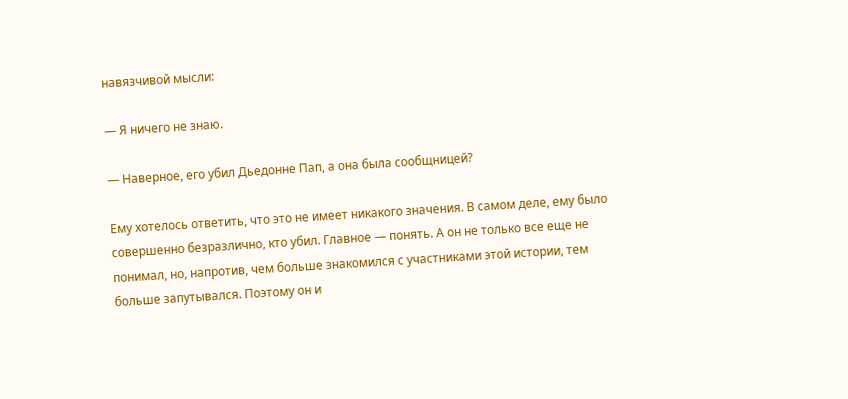навязчивой мысли:

— Я ничего не знаю.

— Наверное, его убил Дьедонне Пап, а она была сообщницей?

Ему хотелось ответить, что это не имеет никакого значения. В самом деле, ему было совершенно безразлично, кто убил. Главное — понять. А он не только все еще не понимал, но, напротив, чем больше знакомился с участниками этой истории, тем больше запутывался. Поэтому он и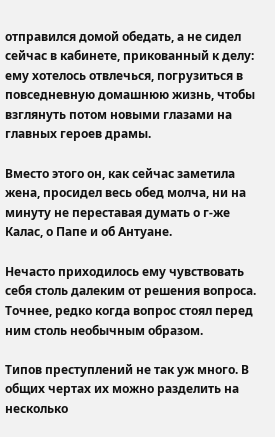отправился домой обедать, а не сидел сейчас в кабинете, прикованный к делу: ему хотелось отвлечься, погрузиться в повседневную домашнюю жизнь, чтобы взглянуть потом новыми глазами на главных героев драмы.

Вместо этого он, как сейчас заметила жена, просидел весь обед молча, ни на минуту не переставая думать о г-же Калас, о Папе и об Антуане.

Нечасто приходилось ему чувствовать себя столь далеким от решения вопроса. Точнее, редко когда вопрос стоял перед ним столь необычным образом.

Типов преступлений не так уж много. В общих чертах их можно разделить на несколько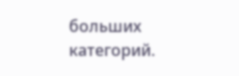больших категорий.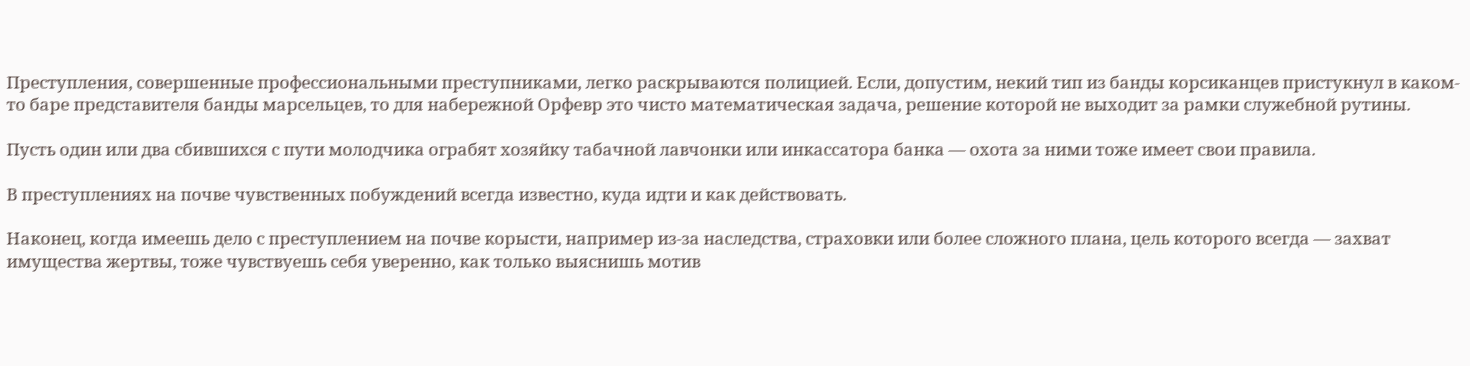Преступления, совершенные профессиональными преступниками, легко раскрываются полицией. Если, допустим, некий тип из банды корсиканцев пристукнул в каком-то баре представителя банды марсельцев, то для набережной Орфевр это чисто математическая задача, решение которой не выходит за рамки служебной рутины.

Пусть один или два сбившихся с пути молодчика ограбят хозяйку табачной лавчонки или инкассатора банка — охота за ними тоже имеет свои правила.

В преступлениях на почве чувственных побуждений всегда известно, куда идти и как действовать.

Наконец, когда имеешь дело с преступлением на почве корысти, например из-за наследства, страховки или более сложного плана, цель которого всегда — захват имущества жертвы, тоже чувствуешь себя уверенно, как только выяснишь мотив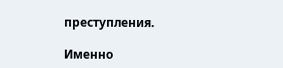преступления.

Именно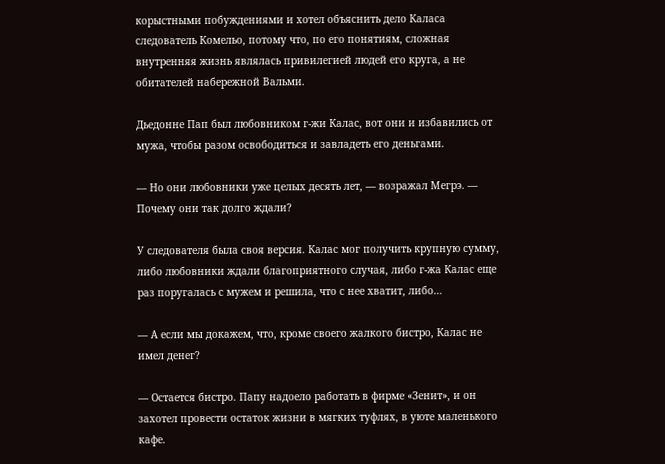корыстными побуждениями и хотел объяснить дело Каласа следователь Комельо, потому что, по его понятиям, сложная внутренняя жизнь являлась привилегией людей его круга, а не обитателей набережной Вальми.

Дьедонне Пап был любовником г-жи Калас, вот они и избавились от мужа, чтобы разом освободиться и завладеть его деньгами.

— Но они любовники уже целых десять лет, — возражал Мегрэ. — Почему они так долго ждали?

У следователя была своя версия. Калас мог получить крупную сумму, либо любовники ждали благоприятного случая, либо г-жа Калас еще раз поругалась с мужем и решила, что с нее хватит, либо…

— А если мы докажем, что, кроме своего жалкого бистро, Калас не имел денег?

— Остается бистро. Папу надоело работать в фирме «Зенит», и он захотел провести остаток жизни в мягких туфлях, в уюте маленького кафе.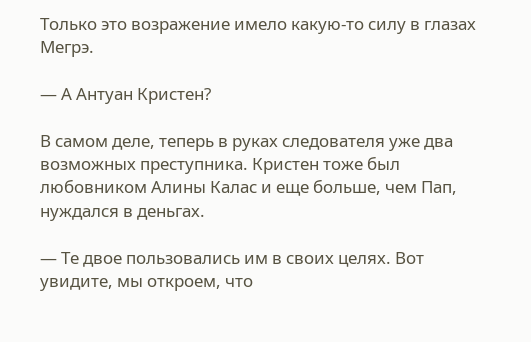Только это возражение имело какую-то силу в глазах Мегрэ.

— А Антуан Кристен?

В самом деле, теперь в руках следователя уже два возможных преступника. Кристен тоже был любовником Алины Калас и еще больше, чем Пап, нуждался в деньгах.

— Те двое пользовались им в своих целях. Вот увидите, мы откроем, что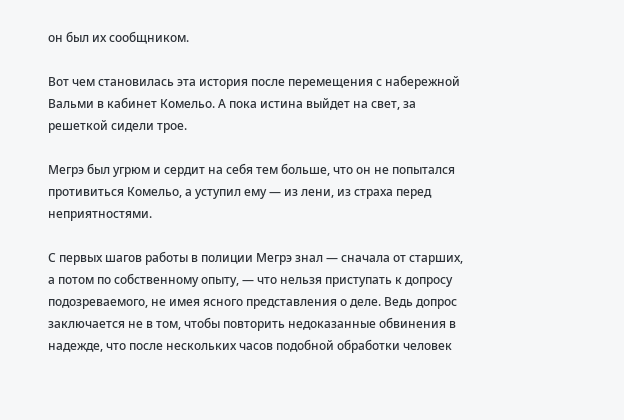он был их сообщником.

Вот чем становилась эта история после перемещения с набережной Вальми в кабинет Комельо. А пока истина выйдет на свет, за решеткой сидели трое.

Мегрэ был угрюм и сердит на себя тем больше, что он не попытался противиться Комельо, а уступил ему — из лени, из страха перед неприятностями.

С первых шагов работы в полиции Мегрэ знал — сначала от старших, а потом по собственному опыту, — что нельзя приступать к допросу подозреваемого, не имея ясного представления о деле. Ведь допрос заключается не в том, чтобы повторить недоказанные обвинения в надежде, что после нескольких часов подобной обработки человек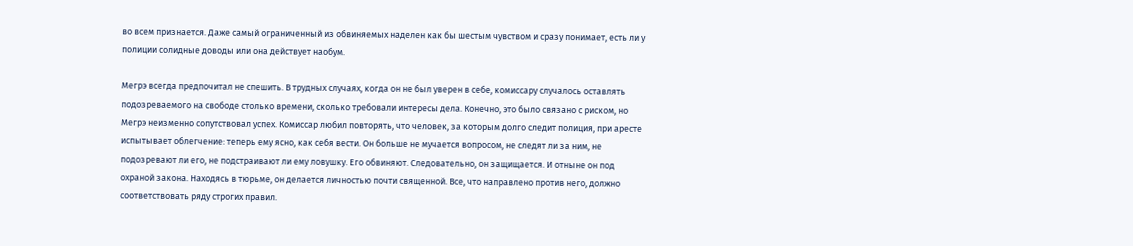во всем признается. Даже самый ограниченный из обвиняемых наделен как бы шестым чувством и сразу понимает, есть ли у полиции солидные доводы или она действует наобум.

Мегрэ всегда предпочитал не спешить. В трудных случаях, когда он не был уверен в себе, комиссару случалось оставлять подозреваемого на свободе столько времени, сколько требовали интересы дела. Конечно, это было связано с риском, но Мегрэ неизменно сопутствовал успех. Комиссар любил повторять, что человек, за которым долго следит полиция, при аресте испытывает облегчение: теперь ему ясно, как себя вести. Он больше не мучается вопросом, не следят ли за ним, не подозревают ли его, не подстраивают ли ему ловушку. Его обвиняют. Следовательно, он защищается. И отныне он под охраной закона. Находясь в тюрьме, он делается личностью почти священной. Все, что направлено против него, должно соответствовать ряду строгих правил.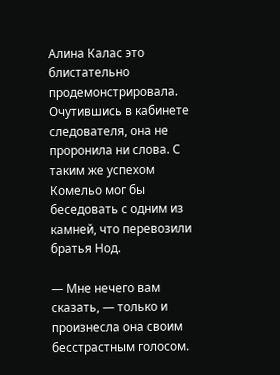Алина Калас это блистательно продемонстрировала. Очутившись в кабинете следователя, она не проронила ни слова. С таким же успехом Комельо мог бы беседовать с одним из камней, что перевозили братья Нод.

— Мне нечего вам сказать, — только и произнесла она своим бесстрастным голосом.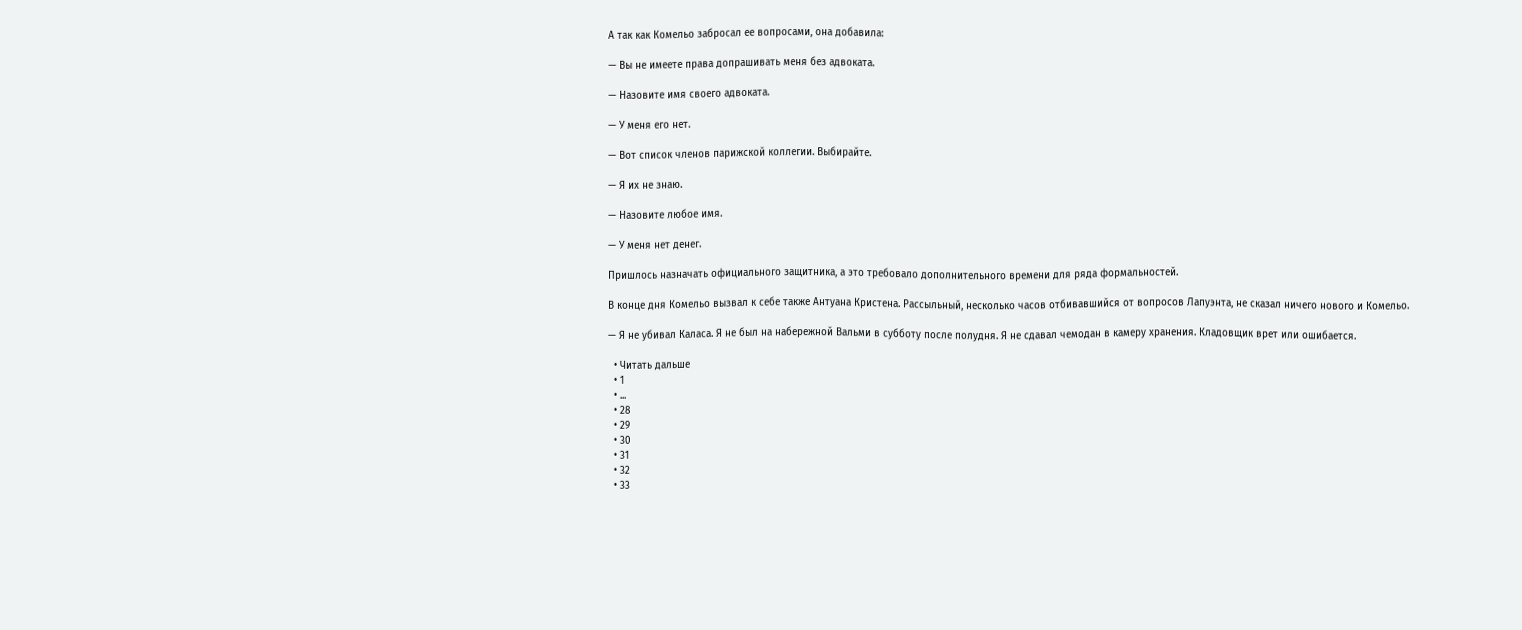А так как Комельо забросал ее вопросами, она добавила:

— Вы не имеете права допрашивать меня без адвоката.

— Назовите имя своего адвоката.

— У меня его нет.

— Вот список членов парижской коллегии. Выбирайте.

— Я их не знаю.

— Назовите любое имя.

— У меня нет денег.

Пришлось назначать официального защитника, а это требовало дополнительного времени для ряда формальностей.

В конце дня Комельо вызвал к себе также Антуана Кристена. Рассыльный, несколько часов отбивавшийся от вопросов Лапуэнта, не сказал ничего нового и Комельо.

— Я не убивал Каласа. Я не был на набережной Вальми в субботу после полудня. Я не сдавал чемодан в камеру хранения. Кладовщик врет или ошибается.

  • Читать дальше
  • 1
  • ...
  • 28
  • 29
  • 30
  • 31
  • 32
  • 33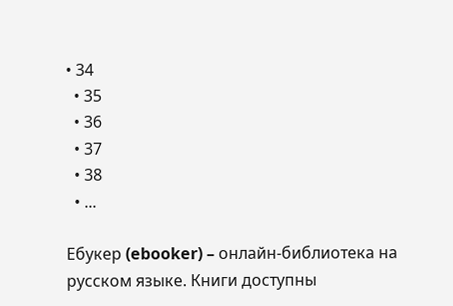• 34
  • 35
  • 36
  • 37
  • 38
  • ...

Ебукер (ebooker) – онлайн-библиотека на русском языке. Книги доступны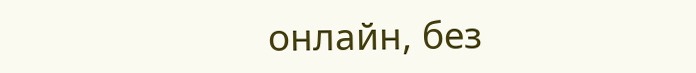онлайн, без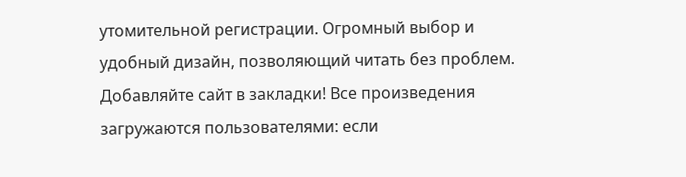утомительной регистрации. Огромный выбор и удобный дизайн, позволяющий читать без проблем. Добавляйте сайт в закладки! Все произведения загружаются пользователями: если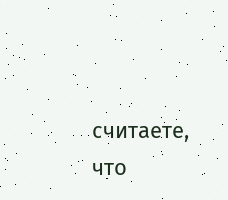считаете, что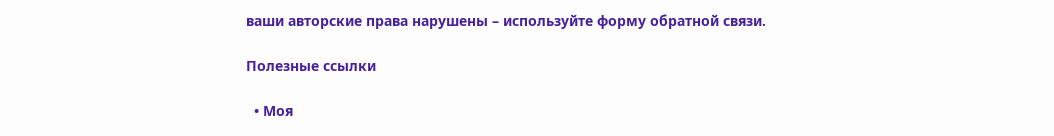ваши авторские права нарушены – используйте форму обратной связи.

Полезные ссылки

  • Моя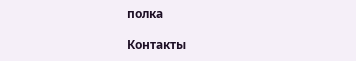полка

Контакты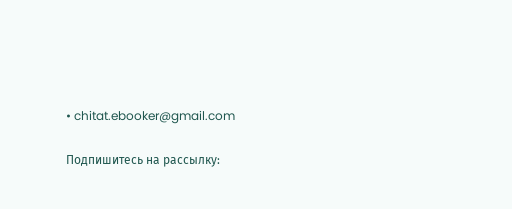• chitat.ebooker@gmail.com

Подпишитесь на рассылку: